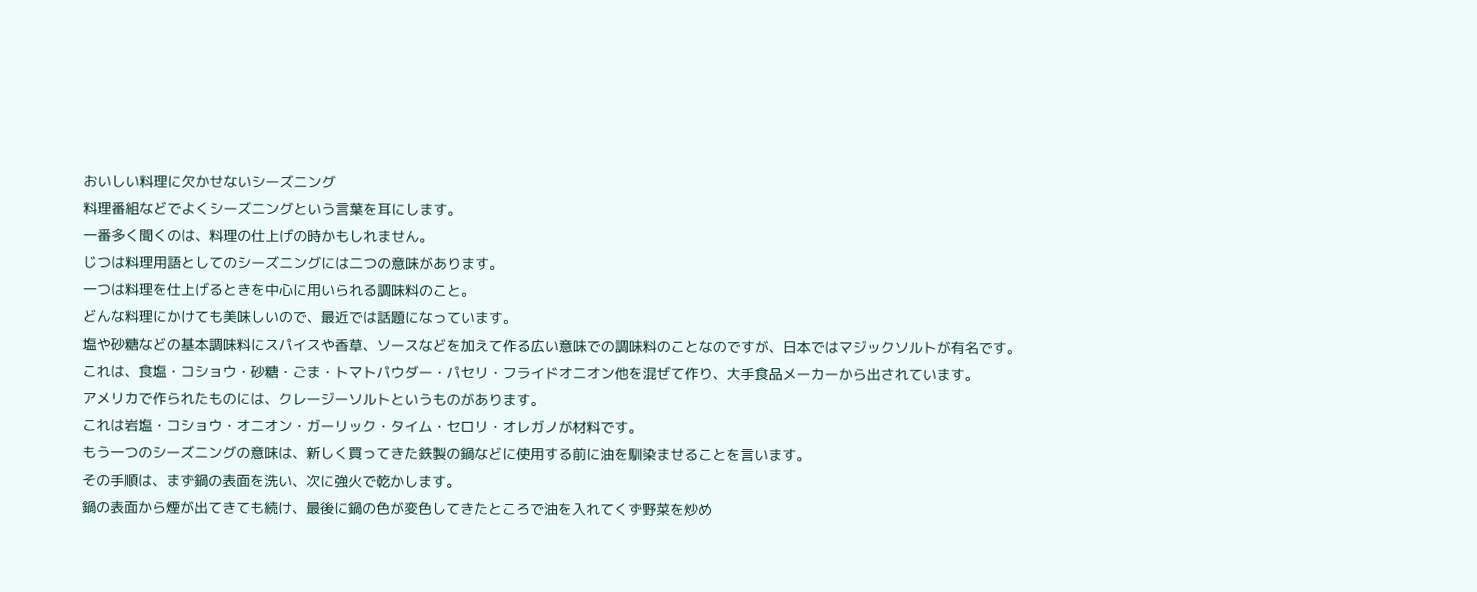おいしい料理に欠かせないシーズニング
料理番組などでよくシーズニングという言葉を耳にします。
一番多く聞くのは、料理の仕上げの時かもしれません。
じつは料理用語としてのシーズニングには二つの意味があります。
一つは料理を仕上げるときを中心に用いられる調味料のこと。
どんな料理にかけても美味しいので、最近では話題になっています。
塩や砂糖などの基本調味料にスパイスや香草、ソースなどを加えて作る広い意味での調味料のことなのですが、日本ではマジックソルトが有名です。
これは、食塩・コショウ・砂糖・ごま・トマトパウダー・パセリ・フライドオニオン他を混ぜて作り、大手食品メーカーから出されています。
アメリカで作られたものには、クレージーソルトというものがあります。
これは岩塩・コショウ・オニオン・ガーリック・タイム・セロリ・オレガノが材料です。
もう一つのシーズニングの意味は、新しく買ってきた鉄製の鍋などに使用する前に油を馴染ませることを言います。
その手順は、まず鍋の表面を洗い、次に強火で乾かします。
鍋の表面から煙が出てきても続け、最後に鍋の色が変色してきたところで油を入れてくず野菜を炒め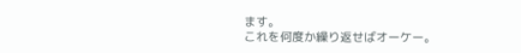ます。
これを何度か繰り返せばオーケー。